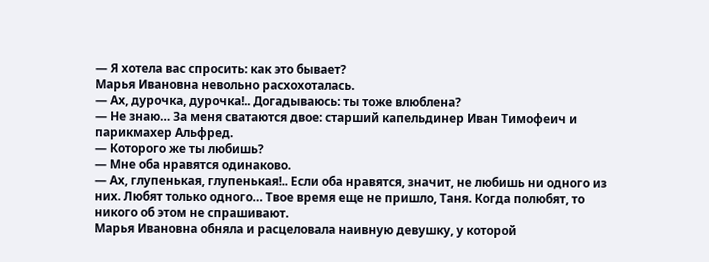— Я хотела вас спросить: как это бывает?
Марья Ивановна невольно расхохоталась.
— Ах, дурочка, дурочка!.. Догадываюсь: ты тоже влюблена?
— Не знаю… За меня сватаются двое: старший капельдинер Иван Тимофеич и парикмахер Альфред.
— Которого же ты любишь?
— Мне оба нравятся одинаково.
— Ах, глупенькая, глупенькая!.. Если оба нравятся, значит, не любишь ни одного из них. Любят только одного… Твое время еще не пришло, Таня. Когда полюбят, то никого об этом не спрашивают.
Марья Ивановна обняла и расцеловала наивную девушку, у которой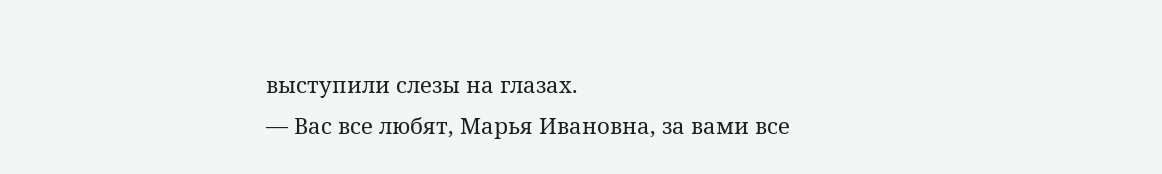выступили слезы на глазах.
— Вас все любят, Марья Ивановна, за вами все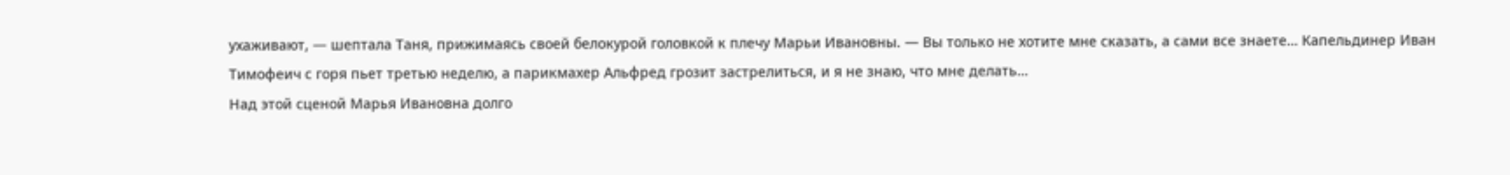ухаживают, — шептала Таня, прижимаясь своей белокурой головкой к плечу Марьи Ивановны. — Вы только не хотите мне сказать, а сами все знаете… Капельдинер Иван Тимофеич с горя пьет третью неделю, а парикмахер Альфред грозит застрелиться, и я не знаю, что мне делать…
Над этой сценой Марья Ивановна долго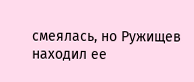смеялась, но Ружищев находил ее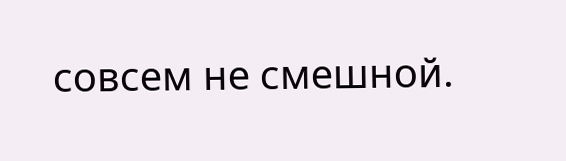совсем не смешной.